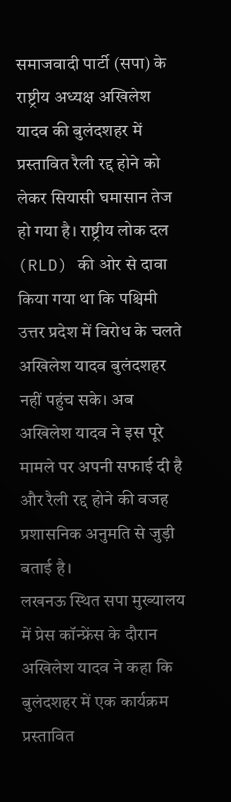समाजवादी पार्टी (सपा) के राष्ट्रीय अध्यक्ष अखिलेश यादव की बुलंदशहर में प्रस्तावित रैली रद्द होने को लेकर सियासी घमासान तेज हो गया है। राष्ट्रीय लोक दल (RLD) की ओर से दावा किया गया था कि पश्चिमी उत्तर प्रदेश में विरोध के चलते अखिलेश यादव बुलंदशहर नहीं पहुंच सके। अब अखिलेश यादव ने इस पूरे मामले पर अपनी सफाई दी है और रैली रद्द होने की वजह प्रशासनिक अनुमति से जुड़ी बताई है।
लखनऊ स्थित सपा मुख्यालय में प्रेस कॉन्फ्रेंस के दौरान अखिलेश यादव ने कहा कि बुलंदशहर में एक कार्यक्रम प्रस्तावित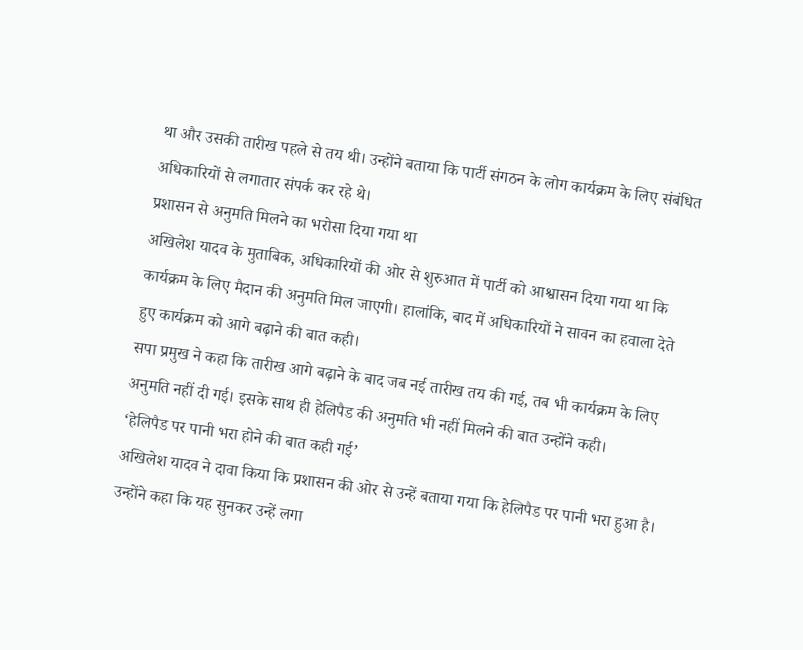था और उसकी तारीख पहले से तय थी। उन्होंने बताया कि पार्टी संगठन के लोग कार्यक्रम के लिए संबंधित अधिकारियों से लगातार संपर्क कर रहे थे।
प्रशासन से अनुमति मिलने का भरोसा दिया गया था
अखिलेश यादव के मुताबिक, अधिकारियों की ओर से शुरुआत में पार्टी को आश्वासन दिया गया था कि कार्यक्रम के लिए मैदान की अनुमति मिल जाएगी। हालांकि, बाद में अधिकारियों ने सावन का हवाला देते हुए कार्यक्रम को आगे बढ़ाने की बात कही।
सपा प्रमुख ने कहा कि तारीख आगे बढ़ाने के बाद जब नई तारीख तय की गई, तब भी कार्यक्रम के लिए अनुमति नहीं दी गई। इसके साथ ही हेलिपैड की अनुमति भी नहीं मिलने की बात उन्होंने कही।
‘हेलिपैड पर पानी भरा होने की बात कही गई’
अखिलेश यादव ने दावा किया कि प्रशासन की ओर से उन्हें बताया गया कि हेलिपैड पर पानी भरा हुआ है। उन्होंने कहा कि यह सुनकर उन्हें लगा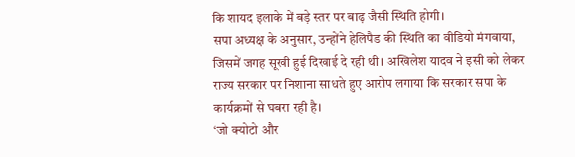कि शायद इलाके में बड़े स्तर पर बाढ़ जैसी स्थिति होगी।
सपा अध्यक्ष के अनुसार, उन्होंने हेलिपैड की स्थिति का वीडियो मंगवाया, जिसमें जगह सूखी हुई दिखाई दे रही थी। अखिलेश यादव ने इसी को लेकर राज्य सरकार पर निशाना साधते हुए आरोप लगाया कि सरकार सपा के कार्यक्रमों से घबरा रही है।
‘जो क्योटो और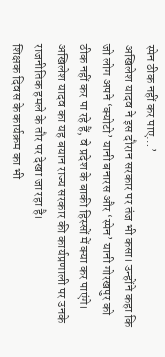स्पेन ठीक नहीं कर पाए…’
अखिलेश यादव ने इस दौरान सरकार पर तंज भी कसा। उन्होंने कहा कि जो लोग अपने ‘क्योटो’ यानी बनारस और ‘स्पेन’ यानी गोरखपुर को ठीक नहीं कर पा रहे हैं, वे प्रदेश के बाकी हिस्सों में क्या कर पाएंगे।
अखिलेश यादव का यह बयान राज्य सरकार की कार्यप्रणाली पर उनके राजनीतिक हमले के तौर पर देखा जा रहा है।
शिक्षक दिवस के कार्यक्रम का भी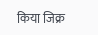किया जिक्र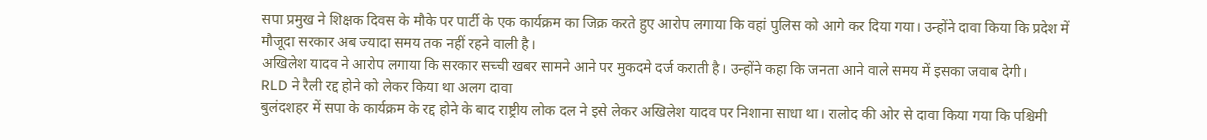सपा प्रमुख ने शिक्षक दिवस के मौके पर पार्टी के एक कार्यक्रम का जिक्र करते हुए आरोप लगाया कि वहां पुलिस को आगे कर दिया गया। उन्होंने दावा किया कि प्रदेश में मौजूदा सरकार अब ज्यादा समय तक नहीं रहने वाली है।
अखिलेश यादव ने आरोप लगाया कि सरकार सच्ची खबर सामने आने पर मुकदमे दर्ज कराती है। उन्होंने कहा कि जनता आने वाले समय में इसका जवाब देगी।
RLD ने रैली रद्द होने को लेकर किया था अलग दावा
बुलंदशहर में सपा के कार्यक्रम के रद्द होने के बाद राष्ट्रीय लोक दल ने इसे लेकर अखिलेश यादव पर निशाना साधा था। रालोद की ओर से दावा किया गया कि पश्चिमी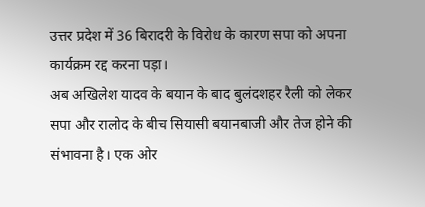उत्तर प्रदेश में 36 बिरादरी के विरोध के कारण सपा को अपना कार्यक्रम रद्द करना पड़ा।
अब अखिलेश यादव के बयान के बाद बुलंदशहर रैली को लेकर सपा और रालोद के बीच सियासी बयानबाजी और तेज होने की संभावना है। एक ओर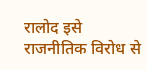रालोद इसे राजनीतिक विरोध से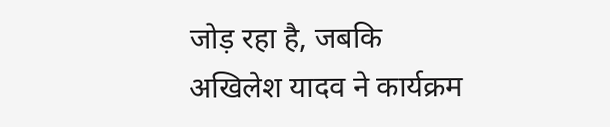जोड़ रहा है, जबकि अखिलेश यादव ने कार्यक्रम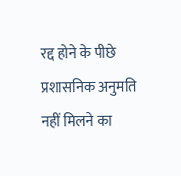रद्द होने के पीछे प्रशासनिक अनुमति नहीं मिलने का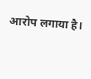आरोप लगाया है।